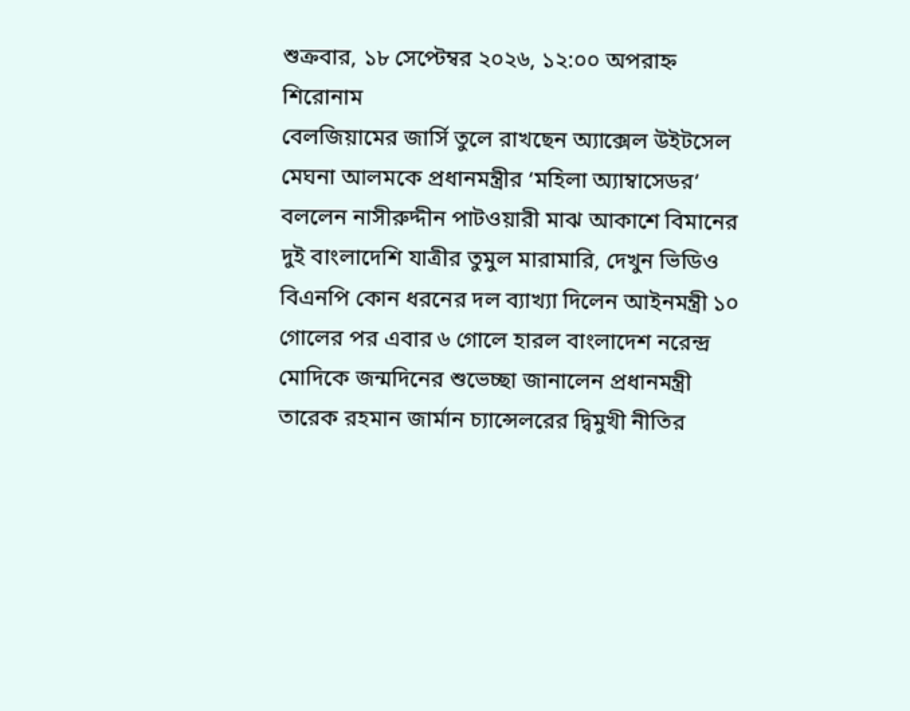শুক্রবার, ১৮ সেপ্টেম্বর ২০২৬, ১২:০০ অপরাহ্ন
শিরোনাম
বেলজিয়ামের জার্সি তুলে রাখছেন অ্যাক্সেল উইটসেল মেঘনা আলমকে প্রধানমন্ত্রীর ‘মহিলা অ্যাম্বাসেডর’ বললেন নাসীরুদ্দীন পাটওয়ারী মাঝ আকাশে বিমানের দুই বাংলাদেশি যাত্রীর তুমুল মারামারি, দেখুন ভিডিও বিএনপি কোন ধরনের দল ব্যাখ্যা দিলেন আইনমন্ত্রী ১০ গোলের পর এবার ৬ গোলে হারল বাংলাদেশ নরেন্দ্র মোদিকে জন্মদিনের শুভেচ্ছা জানালেন প্রধানমন্ত্রী তারেক রহমান জার্মান চ্যান্সেলরের দ্বিমুখী নীতির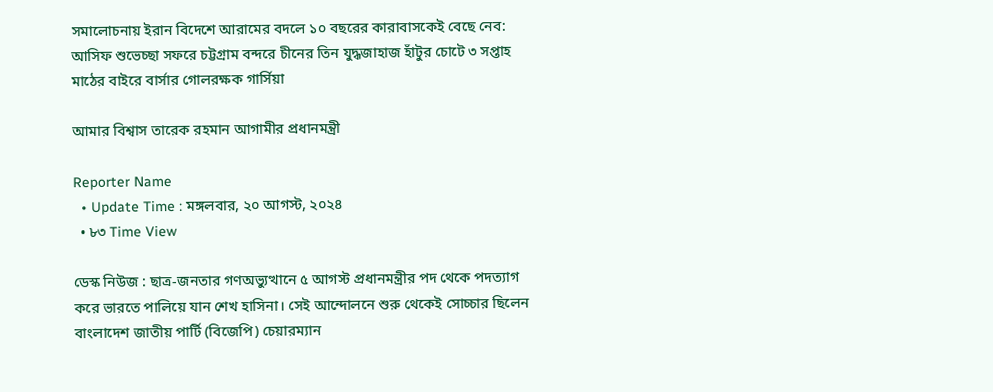সমালোচনায় ইরান বিদেশে আরামের বদলে ১০ বছরের কারাবাসকেই বেছে নেব: আসিফ শুভেচ্ছা সফরে চট্টগ্রাম বন্দরে চীনের তিন যুদ্ধজাহাজ হাঁটুর চোটে ৩ সপ্তাহ মাঠের বাইরে বার্সার গোলরক্ষক গার্সিয়া

আমার বিশ্বাস তারেক রহমান আগামীর প্রধানমন্ত্রী

Reporter Name
  • Update Time : মঙ্গলবার, ২০ আগস্ট, ২০২৪
  • ৮৩ Time View

ডেস্ক নিউজ : ছাত্র-জনতার গণঅভ্যুত্থানে ৫ আগস্ট প্রধানমন্ত্রীর পদ থেকে পদত্যাগ করে ভারতে পালিয়ে যান শেখ হাসিনা। সেই আন্দোলনে শুরু থেকেই সোচ্চার ছিলেন বাংলাদেশ জাতীয় পার্টি (বিজেপি) চেয়ারম্যান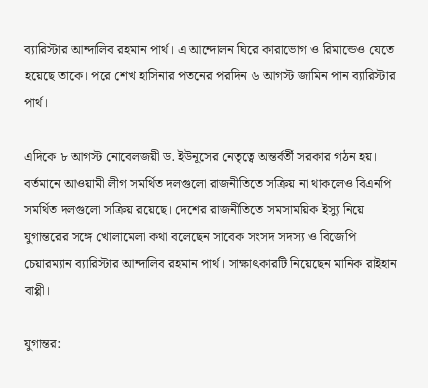ব্যারিস্টার আন্দালিব রহমান পার্থ। এ আন্দোলন ঘিরে কারাভোগ ও রিমান্ডেও যেতে হয়েছে তাকে। পরে শেখ হাসিনার পতনের পরদিন ৬ আগস্ট জামিন পান ব্যারিস্টার পার্থ।

এদিকে ৮ আগস্ট নোবেলজয়ী ড. ইউনূসের নেতৃত্বে অন্তর্বর্তী সরকার গঠন হয়। বর্তমানে আওয়ামী লীগ সমর্থিত দলগুলো রাজনীতিতে সক্রিয় না থাকলেও বিএনপি সমর্থিত দলগুলো সক্রিয় রয়েছে। দেশের রাজনীতিতে সমসাময়িক ইস্যু নিয়ে যুগান্তরের সঙ্গে খোলামেলা কথা বলেছেন সাবেক সংসদ সদস্য ও বিজেপি চেয়ারম্যান ব্যারিস্টার আন্দালিব রহমান পার্থ। সাক্ষাৎকারটি নিয়েছেন মানিক রাইহান বাপ্পী।

যুগান্তর: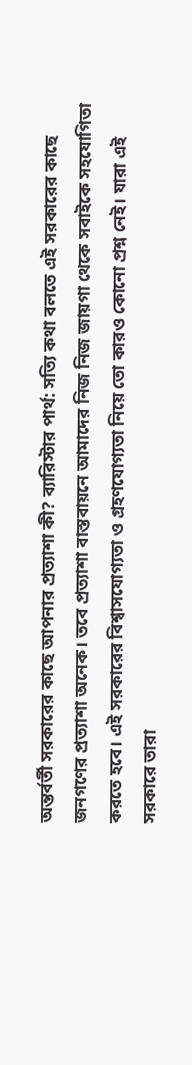অন্তর্বর্তী সরকারের কাছে আপনার প্রত্যাশা কী? ব্যারিস্টার পার্থ: সত্যি কথা বলতে এই সরকারের কাছে জনগণের প্রত্যাশা অনেক। তবে প্রত্যাশা বাস্তবায়নে আমাদের নিজ নিজ জায়গা থেকে সবাইকে সহযোগিতা করতে হবে। এই সরকারের বিশ্বাসযোগ্যতা ও গ্রহণযোগ্যতা নিয়ে তো কারও কোনো প্রশ্ন নেই। যারা এই সরকারে তারা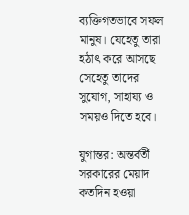ব্যক্তিগতভাবে সফল মানুষ। যেহেতু তারা হঠাৎ করে আসছে সেহেতু তাদের সুযোগ, সাহায্য ও সময়ও দিতে হবে।

যুগান্তর: অন্তর্বর্তী সরকারের মেয়াদ কতদিন হওয়া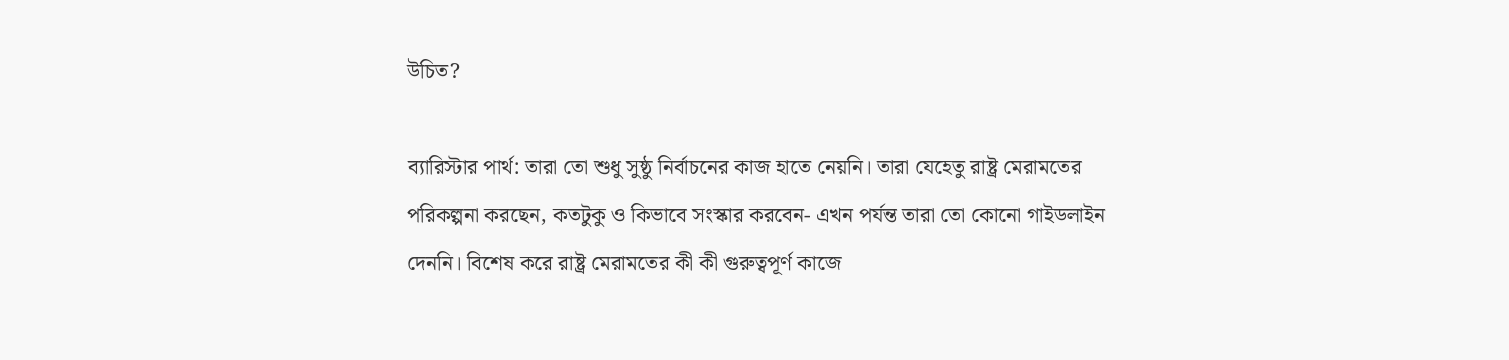উচিত?

ব্যারিস্টার পার্থ: তারা তো শুধু সুষ্ঠু নির্বাচনের কাজ হাতে নেয়নি। তারা যেহেতু রাষ্ট্র মেরামতের পরিকল্পনা করছেন, কতটুকু ও কিভাবে সংস্কার করবেন- এখন পর্যন্ত তারা তো কোনো গাইডলাইন দেননি। বিশেষ করে রাষ্ট্র মেরামতের কী কী গুরুত্বপূর্ণ কাজে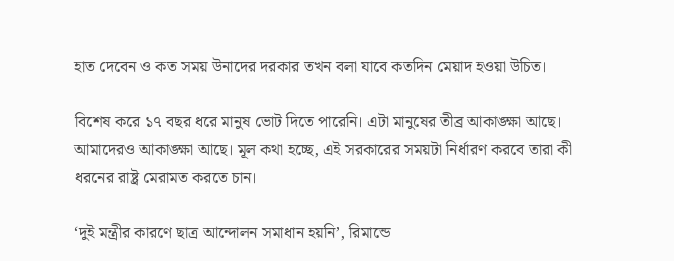হাত দেবেন ও কত সময় উনাদের দরকার তখন বলা যাবে কতদিন মেয়াদ হওয়া উচিত।

বিশেষ করে ১৭ বছর ধরে মানুষ ভোট দিতে পারেনি। এটা মানুষের তীব্র আকাঙ্ক্ষা আছে। আমাদেরও আকাঙ্ক্ষা আছে। মূল কথা হচ্ছে, এই সরকারের সময়টা নির্ধারণ করবে তারা কী ধরনের রাষ্ট্র মেরামত করতে চান।

‘দুই মন্ত্রীর কারণে ছাত্র আন্দোলন সমাধান হয়নি’, রিমান্ডে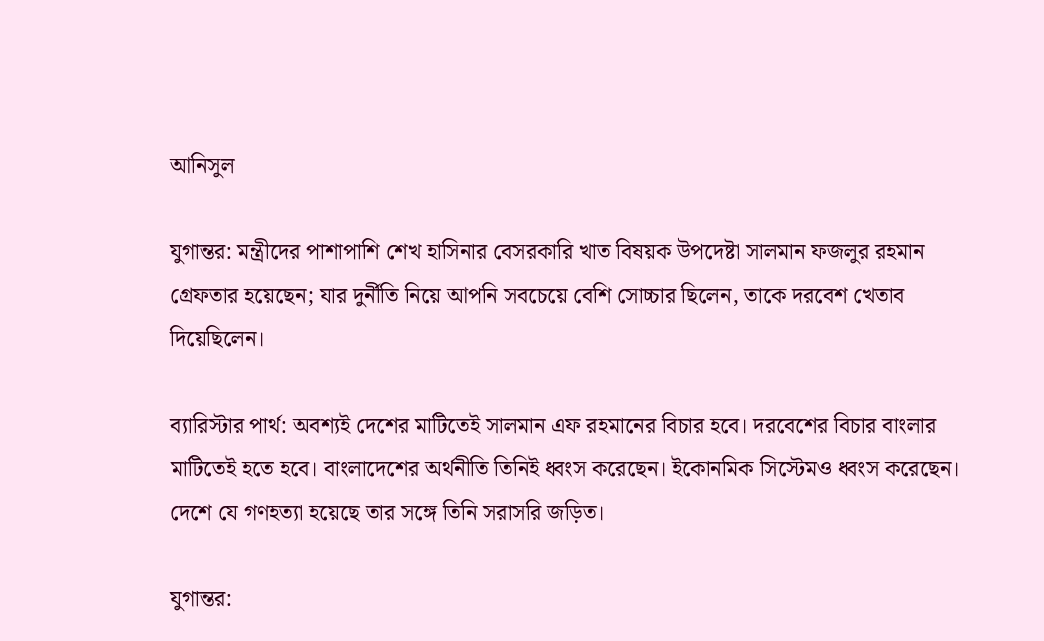আনিসুল

যুগান্তর: মন্ত্রীদের পাশাপাশি শেখ হাসিনার বেসরকারি খাত বিষয়ক উপদেষ্টা সালমান ফজলুর রহমান গ্রেফতার হয়েছেন; যার দুর্নীতি নিয়ে আপনি সবচেয়ে বেশি সোচ্চার ছিলেন, তাকে দরবেশ খেতাব দিয়েছিলেন।

ব্যারিস্টার পার্থ: অবশ্যই দেশের মাটিতেই সালমান এফ রহমানের বিচার হবে। দরবেশের বিচার বাংলার মাটিতেই হতে হবে। বাংলাদেশের অর্থনীতি তিনিই ধ্বংস করেছেন। ইকোনমিক সিস্টেমও ধ্বংস করেছেন। দেশে যে গণহত্যা হয়েছে তার সঙ্গে তিনি সরাসরি জড়িত।

যুগান্তর: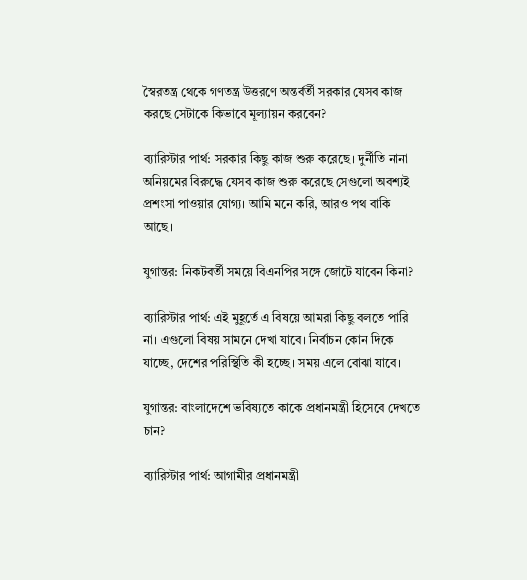স্বৈরতন্ত্র থেকে গণতন্ত্র উত্তরণে অন্তর্বর্তী সরকার যেসব কাজ করছে সেটাকে কিভাবে মূল্যায়ন করবেন?

ব্যারিস্টার পার্থ: সরকার কিছু কাজ শুরু করেছে। দুর্নীতি নানা অনিয়মের বিরুদ্ধে যেসব কাজ শুরু করেছে সেগুলো অবশ্যই প্রশংসা পাওয়ার যোগ্য। আমি মনে করি, আরও পথ বাকি আছে।

যুগান্তর: নিকটবর্তী সময়ে বিএনপির সঙ্গে জোটে যাবেন কিনা?

ব্যারিস্টার পার্থ: এই মুহূর্তে এ বিষয়ে আমরা কিছু বলতে পারি না। এগুলো বিষয় সামনে দেখা যাবে। নির্বাচন কোন দিকে যাচ্ছে, দেশের পরিস্থিতি কী হচ্ছে। সময় এলে বোঝা যাবে।

যুগান্তর: বাংলাদেশে ভবিষ্যতে কাকে প্রধানমন্ত্রী হিসেবে দেখতে চান?

ব্যারিস্টার পার্থ: আগামীর প্রধানমন্ত্রী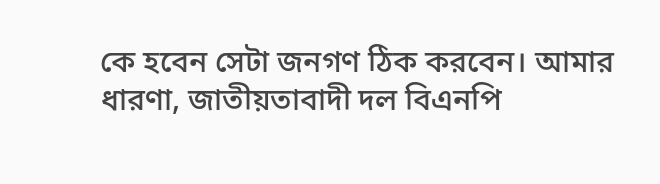কে হবেন সেটা জনগণ ঠিক করবেন। আমার ধারণা, জাতীয়তাবাদী দল বিএনপি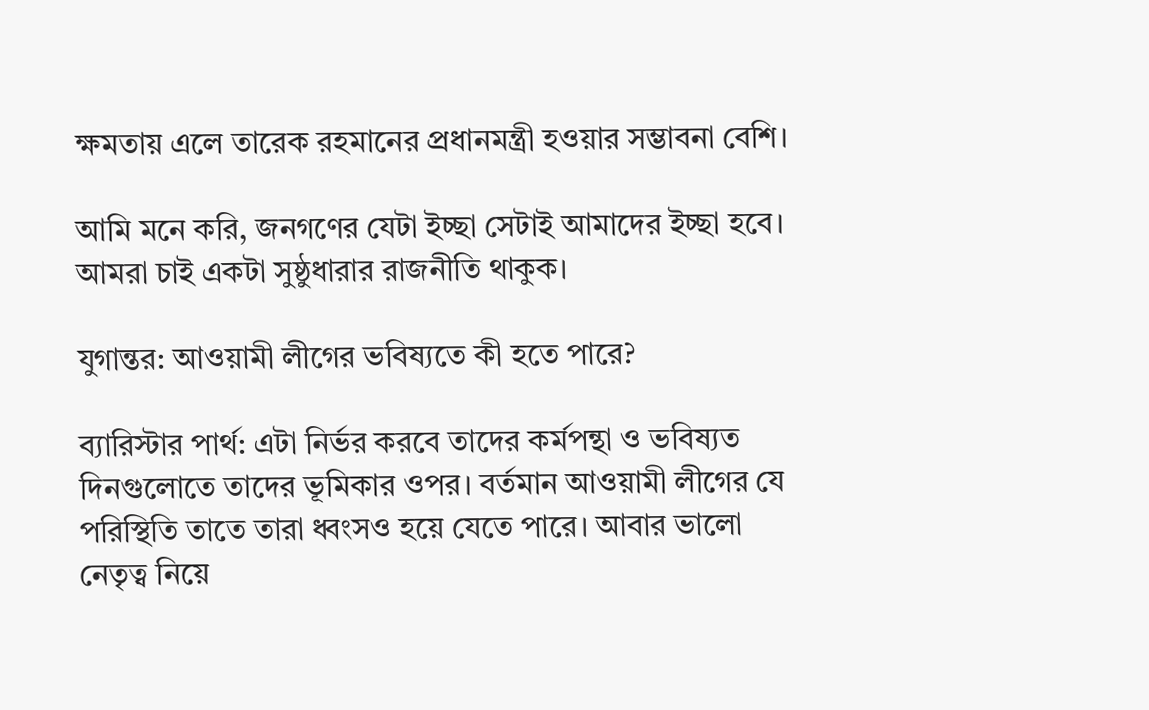ক্ষমতায় এলে তারেক রহমানের প্রধানমন্ত্রী হওয়ার সম্ভাবনা বেশি।

আমি মনে করি, জনগণের যেটা ইচ্ছা সেটাই আমাদের ইচ্ছা হবে। আমরা চাই একটা সুষ্ঠুধারার রাজনীতি থাকুক।

যুগান্তর: আওয়ামী লীগের ভবিষ্যতে কী হতে পারে?

ব্যারিস্টার পার্থ: এটা নির্ভর করবে তাদের কর্মপন্থা ও ভবিষ্যত দিনগুলোতে তাদের ভূমিকার ওপর। বর্তমান আওয়ামী লীগের যে পরিস্থিতি তাতে তারা ধ্বংসও হয়ে যেতে পারে। আবার ভালো নেতৃত্ব নিয়ে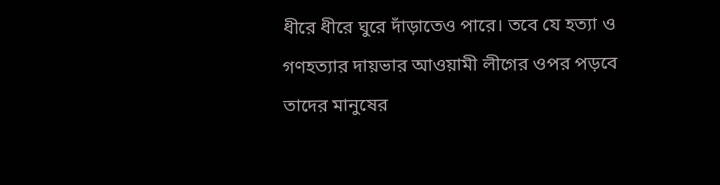ধীরে ধীরে ঘুরে দাঁড়াতেও পারে। তবে যে হত্যা ও গণহত্যার দায়ভার আওয়ামী লীগের ওপর পড়বে তাদের মানুষের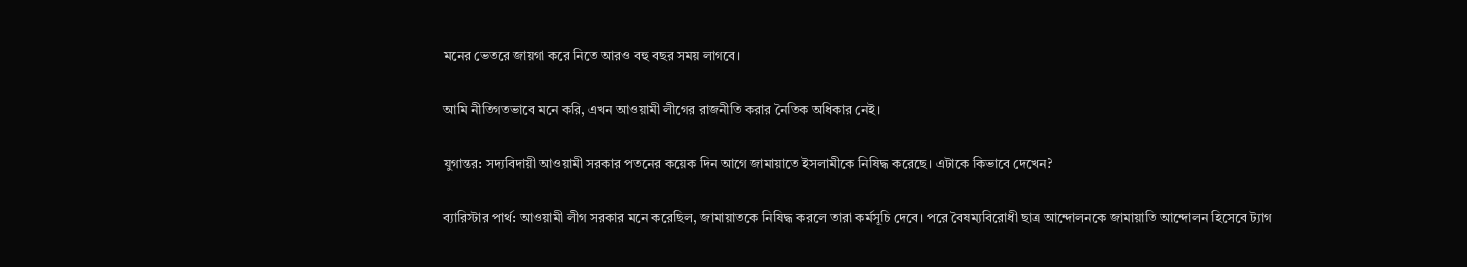মনের ভেতরে জায়গা করে নিতে আরও বহু বছর সময় লাগবে।

আমি নীতিগতভাবে মনে করি, এখন আওয়ামী লীগের রাজনীতি করার নৈতিক অধিকার নেই।

যুগান্তর: সদ্যবিদায়ী আওয়ামী সরকার পতনের কয়েক দিন আগে জামায়াতে ইসলামীকে নিষিদ্ধ করেছে। এটাকে কিভাবে দেখেন?

ব্যারিস্টার পার্থ: আওয়ামী লীগ সরকার মনে করেছিল, জামায়াতকে নিষিদ্ধ করলে তারা কর্মসূচি দেবে। পরে বৈষম্যবিরোধী ছাত্র আন্দোলনকে জামায়াতি আন্দোলন হিসেবে ট্যাগ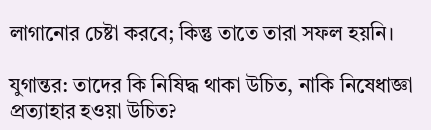লাগানোর চেষ্টা করবে; কিন্তু তাতে তারা সফল হয়নি।

যুগান্তর: তাদের কি নিষিদ্ধ থাকা উচিত, নাকি নিষেধাজ্ঞা প্রত্যাহার হওয়া উচিত?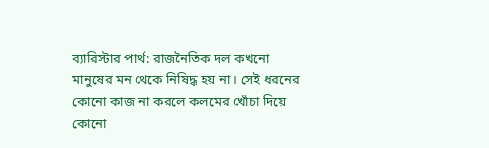ব্যারিস্টার পার্থ: রাজনৈতিক দল কখনো মানুষের মন থেকে নিষিদ্ধ হয় না। সেই ধরনের কোনো কাজ না করলে কলমের খোঁচা দিয়ে কোনো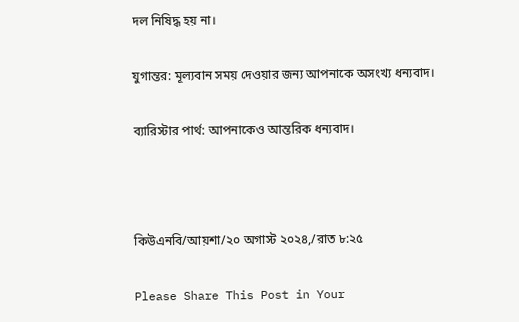দল নিষিদ্ধ হয় না।

যুগান্তর: মূল্যবান সময় দেওয়ার জন্য আপনাকে অসংখ্য ধন্যবাদ।

ব্যারিস্টার পার্থ: আপনাকেও আন্তরিক ধন্যবাদ।



কিউএনবি/আয়শা/২০ অগাস্ট ২০২৪,/রাত ৮:২৫

Please Share This Post in Your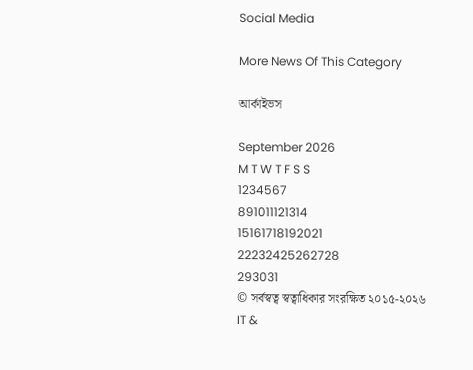Social Media

More News Of This Category

আর্কাইভস

September 2026
M T W T F S S
1234567
891011121314
15161718192021
22232425262728
293031
© সর্বস্বত্ব স্বত্বাধিকার সংরক্ষিত ২০১৫-২০২৬
IT &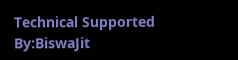Technical Supported By:BiswaJit